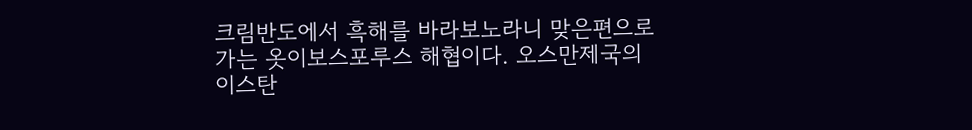크림반도에서 흑해를 바라보노라니 맞은편으로 가는 옷이보스포루스 해협이다. 오스만제국의 이스탄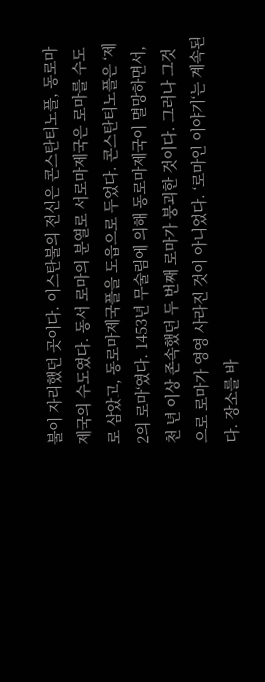불이 자리했던 곳이다. 이스탄불의 전신은 콘스탄티노플, 동로마제국의 수도였다. 동서 로마의 분열로 서로마제국은 로마를 수도로 삼았고, 동로마제국플을 도읍으로 두었다. 콘스탄티노플은 ‘제2의 로마‘였다. 1453년 무술림에 의해 동로마제국이 멸망하면서, 천 년 이상 존속했던 두 번째 로마가 붕괴한 것이다. 그러나 그것으로 로마가 영영 사라진 것이 아니었다. ‘로마인 이야기‘는 계속된다. 장소를 바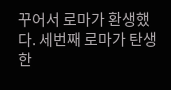꾸어서 로마가 환생했다. 세번째 로마가 탄생한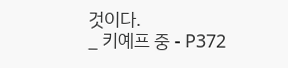것이다.
_ 키예프 중 - P372